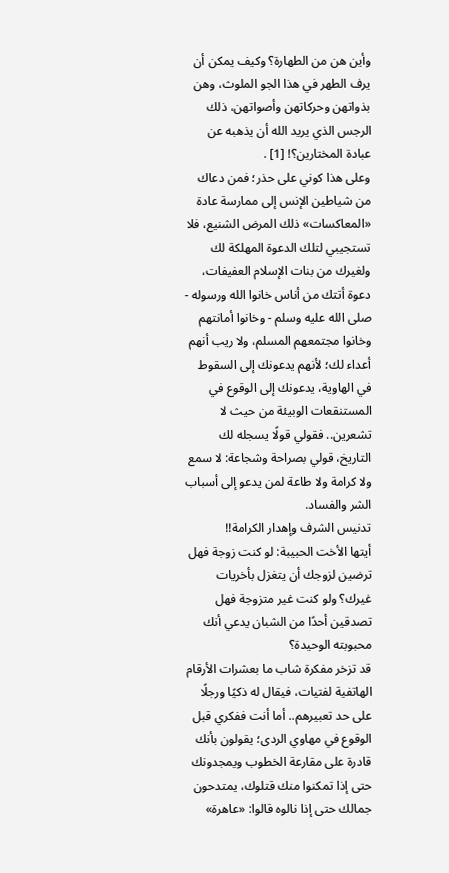وأين هن من الطهارة؟ وكيف يمكن أن يرف الطهر في هذا الجو الملوث، وهن بذواتهن وحركاتهن وأصواتهن، ذلك الرجس الذي يريد الله أن يذهبه عن عبادة المختارين؟! [1] .
وعلى هذا كوني على حذر؛ فمن دعاك من شياطين الإنس إلى ممارسة عادة «المعاكسات» ذلك المرض الشنيع، فلا تستجيبي لتلك الدعوة المهلكة لك ولغيرك من بنات الإسلام العفيفات، دعوة أتتك من أناس خانوا الله ورسوله - صلى الله عليه وسلم - وخانوا أمانتهم وخانوا مجتمعهم المسلم، ولا ريب أنهم أعداء لك؛ لأنهم يدعونك إلى السقوط في الهاوية، يدعونك إلى الوقوع في المستنقعات الوبيئة من حيث لا تشعرين.. فقولي قولًا يسجله لك التاريخ، قولي بصراحة وشجاعة: لا سمع ولا كرامة ولا طاعة لمن يدعو إلى أسباب الشر والفساد.
تدنيس الشرف وإهدار الكرامة!!
أيتها الأخت الحبيبة: لو كنت زوجة فهل ترضين لزوجك أن يتغزل بأخريات غيرك؟ ولو كنت غير متزوجة فهل تصدقين أحدًا من الشبان يدعي أنك محبوبته الوحيدة؟
قد تزخر مفكرة شاب ما بعشرات الأرقام الهاتفية لفتيات، فيقال له ذكيًا ورجلًا على حد تعبيرهم.. أما أنت ففكري قبل الوقوع في مهاوي الردى؛ يقولون بأنك قادرة على مقارعة الخطوب ويمجدونك حتى إذا تمكنوا منك قتلوك، يمتدحون جمالك حتى إذا نالوه قالوا: «عاهرة»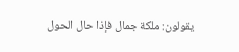يقولون: ملكة جمال فإذا حال الحول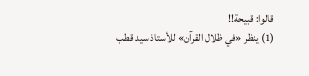قالوا: قبيحة!!
(1) ينظر «في ظلال القرآن» للأستاذ سيد قطب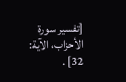[تفسير سورة الأحزاب، الآية: 32] .